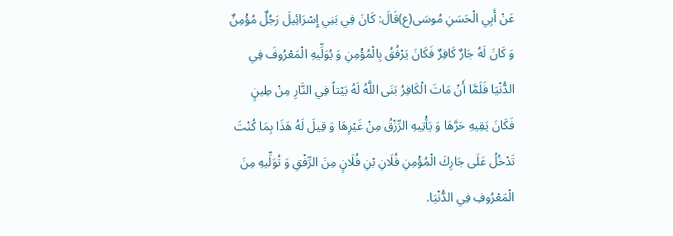عَنْ أَبِي الْحَسَنِ مُوسَى(ع)قَالَ: كَانَ فِي بَنِي إِسْرَائِيلَ رَجُلٌ مُؤْمِنٌ وَ كَانَ لَهُ جَارٌ كَافِرٌ فَكَانَ يَرْفُقُ بِالْمُؤْمِنِ وَ يُوَلِّيهِ الْمَعْرُوفَ فِي الدُّنْيَا فَلَمَّا أَنْ مَاتَ الْكَافِرُ بَنَى اللَّهُ لَهُ بَيْتاً فِي النَّارِ مِنْ طِينٍ فَكَانَ يَقِيهِ حَرَّهَا وَ يَأْتِيهِ الرِّزْقُ مِنْ غَيْرِهَا وَ قِيلَ لَهُ هَذَا بِمَا كُنْتَ تَدْخُلُ عَلَى جَارِكَ الْمُؤْمِنِ فُلَانِ بْنِ فُلَانٍ مِنَ الرِّفْقِ وَ تُوَلِّيهِ مِنَ الْمَعْرُوفِ فِي الدُّنْيَا.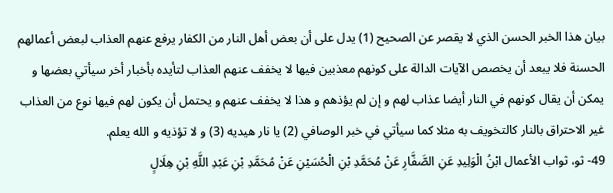بيان هذا الخبر الحسن الذي لا يقصر عن الصحيح (1) يدل على أن بعض أهل النار من الكفار يرفع عنهم العذاب لبعض أعمالهم الحسنة فلا يبعد أن يخصص الآيات الدالة على كونهم معذبين فيها لا يخفف عنهم العذاب لتأيده بأخبار أخر سيأتي بعضها و يمكن أن يقال كونهم في النار أيضا عذاب لهم و إن لم يؤذهم و هذا لا يخفف عنهم و يحتمل أن يكون لهم فيها نوع من العذاب غير الاحتراق بالنار كالتخويف به مثلا كما سيأتي في خبر الوصافي (2) يا نار هيديه (3) و لا تؤذيه و الله يعلم.
49- ثو، ثواب الأعمال ابْنُ الْوَلِيدِ عَنِ الصَّفَّارِ عَنْ مُحَمَّدِ بْنِ الْحُسَيْنِ عَنْ مُحَمَّدِ بْنِ عَبْدِ اللَّهِ بْنِ هِلَالٍ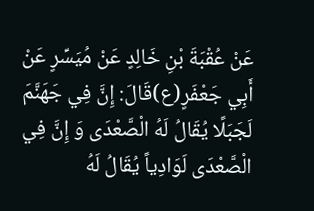عَنْ عُقْبَةَ بْنِ خَالِدٍ عَنْ مُيَسِّرٍ عَنْ أَبِي جَعْفَرٍ(ع)قَالَ: إِنَّ فِي جَهَنَّمَ لَجَبَلًا يُقَالُ لَهُ الْصَّعْدَى وَ إِنَّ فِي الْصَّعْدَى لَوَادِياً يُقَالُ لَهُ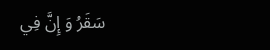سَقَرُ وَ إِنَّ فِي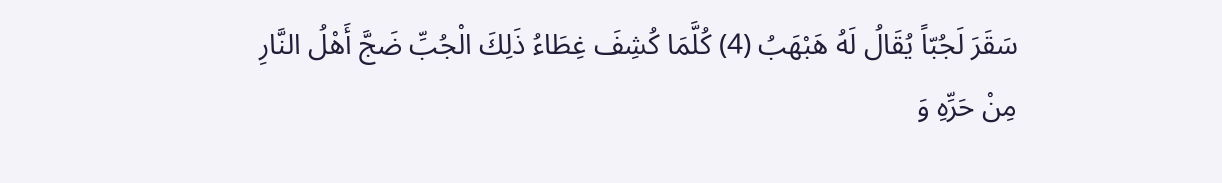سَقَرَ لَجُبّاً يُقَالُ لَهُ هَبْهَبُ (4) كُلَّمَا كُشِفَ غِطَاءُ ذَلِكَ الْجُبِّ ضَجَّ أَهْلُ النَّارِ مِنْ حَرِّهِ وَ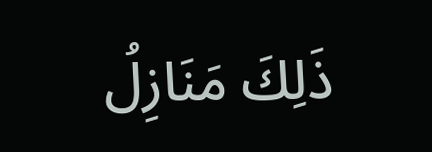ذَلِكَ مَنَازِلُ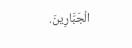الْجَبَّارِينَ.